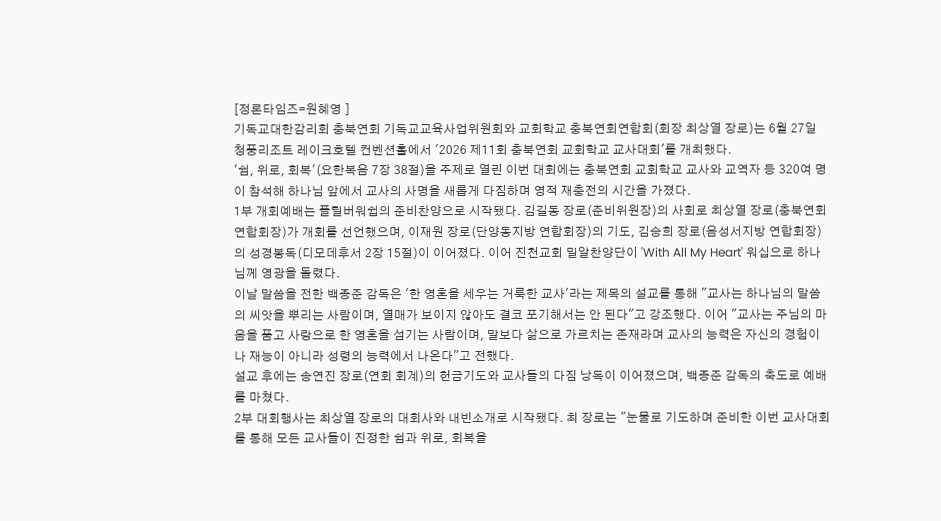[정론타임즈=원혜영 ]
기독교대한감리회 충북연회 기독교교육사업위원회와 교회학교 충북연회연합회(회장 최상열 장로)는 6월 27일 청풍리조트 레이크호텔 컨벤션홀에서 '2026 제11회 충북연회 교회학교 교사대회'를 개최했다.
'쉼, 위로, 회복'(요한복음 7장 38절)을 주제로 열린 이번 대회에는 충북연회 교회학교 교사와 교역자 등 320여 명이 참석해 하나님 앞에서 교사의 사명을 새롭게 다짐하며 영적 재충전의 시간을 가졌다.
1부 개회예배는 플릴버워쉽의 준비찬양으로 시작됐다. 김길동 장로(준비위원장)의 사회로 최상열 장로(충북연회연합회장)가 개회를 선언했으며, 이재원 장로(단양동지방 연합회장)의 기도, 김승희 장로(음성서지방 연합회장)의 성경봉독(디모데후서 2장 15절)이 이어졌다. 이어 진천교회 밀알찬양단이 'With All My Heart' 워십으로 하나님께 영광을 돌렸다.
이날 말씀을 전한 백종준 감독은 '한 영혼을 세우는 거룩한 교사'라는 제목의 설교를 통해 "교사는 하나님의 말씀의 씨앗을 뿌리는 사람이며, 열매가 보이지 않아도 결코 포기해서는 안 된다"고 강조했다. 이어 "교사는 주님의 마음을 품고 사랑으로 한 영혼을 섬기는 사람이며, 말보다 삶으로 가르치는 존재라며 교사의 능력은 자신의 경험이나 재능이 아니라 성령의 능력에서 나온다"고 전했다.
설교 후에는 송연진 장로(연회 회계)의 헌금기도와 교사들의 다짐 낭독이 이어졌으며, 백종준 감독의 축도로 예배를 마쳤다.
2부 대회행사는 최상열 장로의 대회사와 내빈소개로 시작됐다. 최 장로는 "눈물로 기도하며 준비한 이번 교사대회를 통해 모든 교사들이 진정한 쉼과 위로, 회복을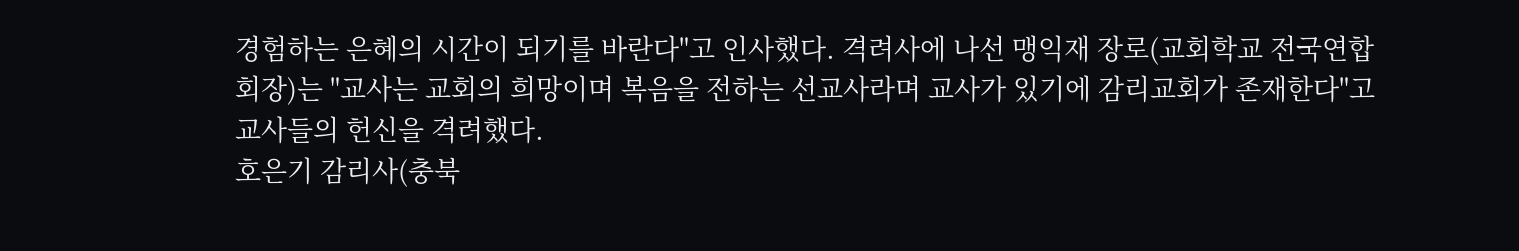경험하는 은혜의 시간이 되기를 바란다"고 인사했다. 격려사에 나선 맹익재 장로(교회학교 전국연합회장)는 "교사는 교회의 희망이며 복음을 전하는 선교사라며 교사가 있기에 감리교회가 존재한다"고 교사들의 헌신을 격려했다.
호은기 감리사(충북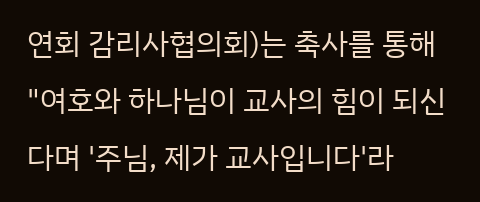연회 감리사협의회)는 축사를 통해 "여호와 하나님이 교사의 힘이 되신다며 '주님, 제가 교사입니다'라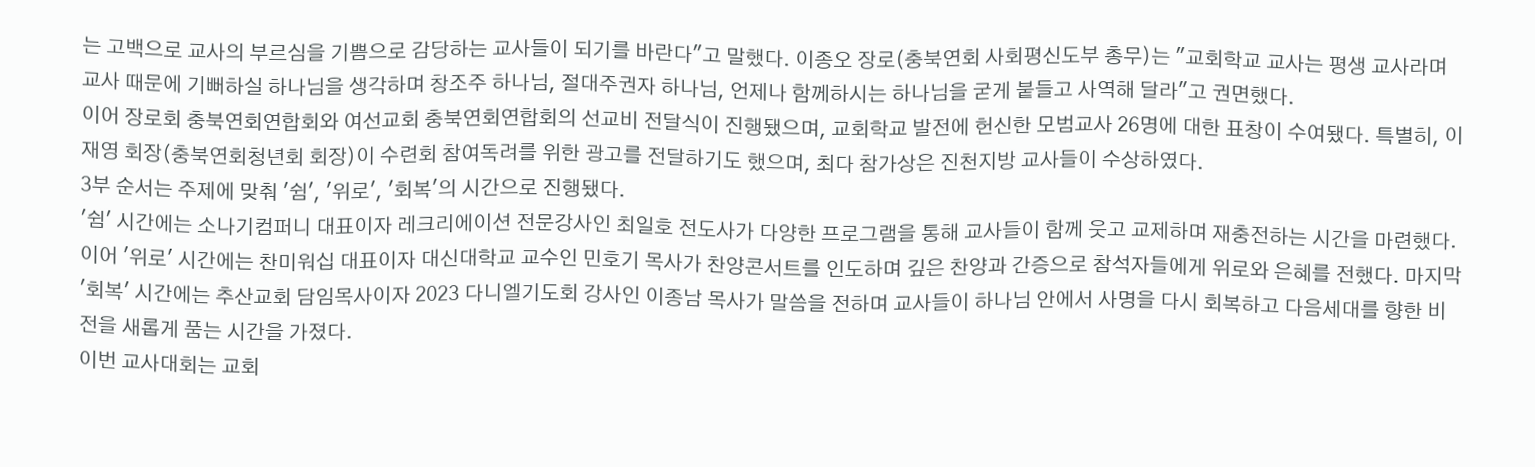는 고백으로 교사의 부르심을 기쁨으로 감당하는 교사들이 되기를 바란다"고 말했다. 이종오 장로(충북연회 사회평신도부 총무)는 "교회학교 교사는 평생 교사라며 교사 때문에 기뻐하실 하나님을 생각하며 창조주 하나님, 절대주권자 하나님, 언제나 함께하시는 하나님을 굳게 붙들고 사역해 달라"고 권면했다.
이어 장로회 충북연회연합회와 여선교회 충북연회연합회의 선교비 전달식이 진행됐으며, 교회학교 발전에 헌신한 모범교사 26명에 대한 표창이 수여됐다. 특별히, 이재영 회장(충북연회청년회 회장)이 수련회 참여독려를 위한 광고를 전달하기도 했으며, 최다 참가상은 진천지방 교사들이 수상하였다.
3부 순서는 주제에 맞춰 '쉼', '위로', '회복'의 시간으로 진행됐다.
'쉼' 시간에는 소나기컴퍼니 대표이자 레크리에이션 전문강사인 최일호 전도사가 다양한 프로그램을 통해 교사들이 함께 웃고 교제하며 재충전하는 시간을 마련했다. 이어 '위로' 시간에는 찬미워십 대표이자 대신대학교 교수인 민호기 목사가 찬양콘서트를 인도하며 깊은 찬양과 간증으로 참석자들에게 위로와 은혜를 전했다. 마지막 '회복' 시간에는 추산교회 담임목사이자 2023 다니엘기도회 강사인 이종남 목사가 말씀을 전하며 교사들이 하나님 안에서 사명을 다시 회복하고 다음세대를 향한 비전을 새롭게 품는 시간을 가졌다.
이번 교사대회는 교회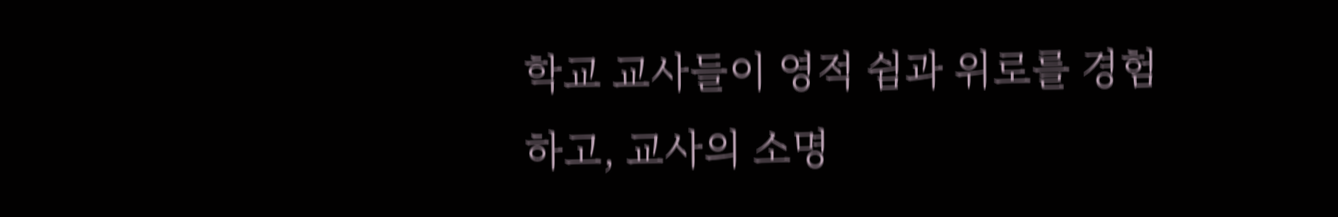학교 교사들이 영적 쉼과 위로를 경험하고, 교사의 소명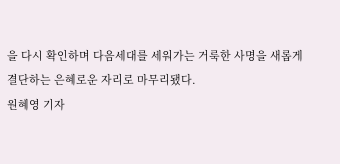을 다시 확인하며 다음세대를 세워가는 거룩한 사명을 새롭게 결단하는 은혜로운 자리로 마무리됐다.
원혜영 기자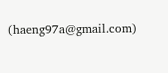(haeng97a@gmail.com)